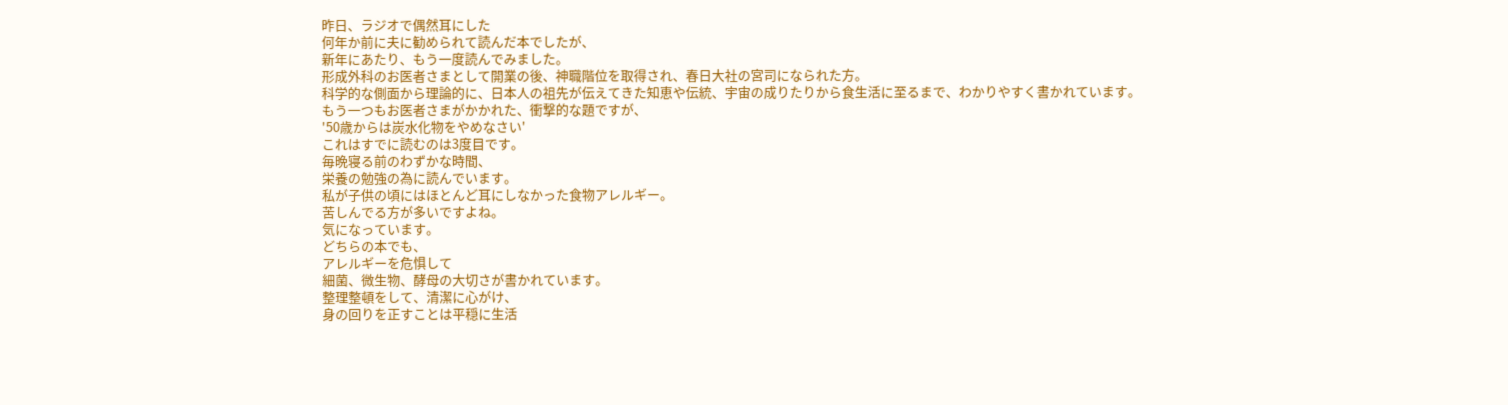昨日、ラジオで偶然耳にした
何年か前に夫に勧められて読んだ本でしたが、
新年にあたり、もう一度読んでみました。
形成外科のお医者さまとして開業の後、神職階位を取得され、春日大社の宮司になられた方。
科学的な側面から理論的に、日本人の祖先が伝えてきた知恵や伝統、宇宙の成りたりから食生活に至るまで、わかりやすく書かれています。
もう一つもお医者さまがかかれた、衝撃的な題ですが、
'50歳からは炭水化物をやめなさい'
これはすでに読むのは3度目です。
毎晩寝る前のわずかな時間、
栄養の勉強の為に読んでいます。
私が子供の頃にはほとんど耳にしなかった食物アレルギー。
苦しんでる方が多いですよね。
気になっています。
どちらの本でも、
アレルギーを危惧して
細菌、微生物、酵母の大切さが書かれています。
整理整頓をして、清潔に心がけ、
身の回りを正すことは平穏に生活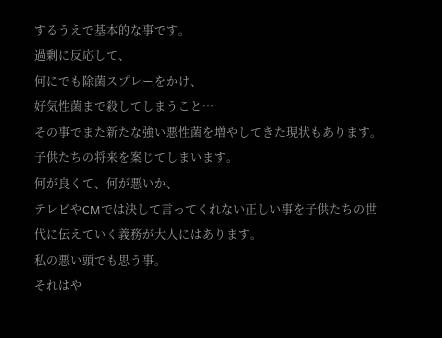するうえで基本的な事です。
過剰に反応して、
何にでも除菌スプレーをかけ、
好気性菌まで殺してしまうこと…
その事でまた新たな強い悪性菌を増やしてきた現状もあります。
子供たちの将来を案じてしまいます。
何が良くて、何が悪いか、
テレビやCMでは決して言ってくれない正しい事を子供たちの世代に伝えていく義務が大人にはあります。
私の悪い頭でも思う事。
それはや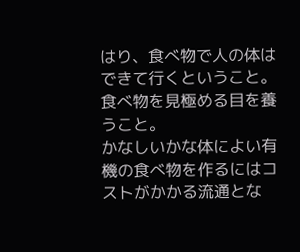はり、食べ物で人の体はできて行くということ。
食べ物を見極める目を養うこと。
かなしいかな体によい有機の食べ物を作るにはコストがかかる流通とな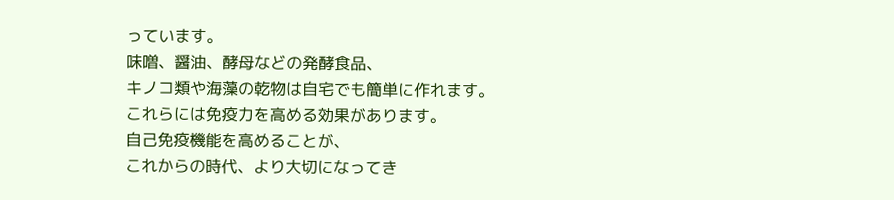っています。
味噌、醤油、酵母などの発酵食品、
キノコ類や海藻の乾物は自宅でも簡単に作れます。
これらには免疫力を高める効果があります。
自己免疫機能を高めることが、
これからの時代、より大切になってき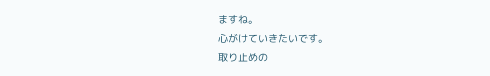ますね。
心がけていきたいです。
取り止めの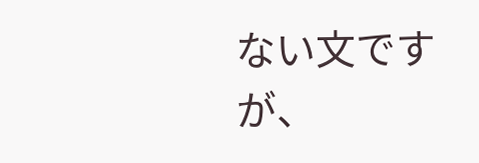ない文ですが、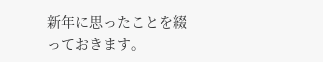新年に思ったことを綴っておきます。